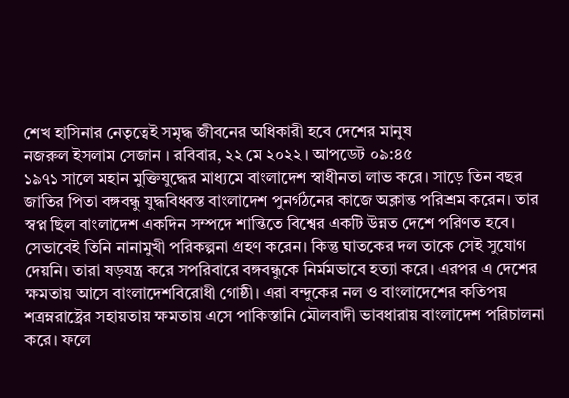শেখ হাসিনার নেতৃত্বেই সমৃদ্ধ জীবনের অধিকারী হবে দেশের মানুষ
নজরুল ইসলাম সেজান । রবিবার, ২২ মে ২০২২ । আপডেট ০৯:৪৫
১৯৭১ সালে মহান মুক্তিযুদ্ধের মাধ্যমে বাংলাদেশ স্বাধীনতা লাভ করে। সাড়ে তিন বছর জাতির পিতা বঙ্গবন্ধু যুদ্ধবিধ্বস্ত বাংলাদেশ পুনর্গঠনের কাজে অক্লান্ত পরিশ্রম করেন। তার স্বপ্ন ছিল বাংলাদেশ একদিন সম্পদে শান্তিতে বিশ্বের একটি উন্নত দেশে পরিণত হবে। সেভাবেই তিনি নানামুখী পরিকল্পনা গ্রহণ করেন। কিন্তু ঘাতকের দল তাকে সেই সুযোগ দেয়নি। তারা ষড়যন্ত্র করে সপরিবারে বঙ্গবন্ধুকে নির্মমভাবে হত্যা করে। এরপর এ দেশের ক্ষমতায় আসে বাংলাদেশবিরোধী গোষ্ঠী। এরা বন্দুকের নল ও বাংলাদেশের কতিপয় শত্রম্নরাষ্ট্রের সহায়তায় ক্ষমতায় এসে পাকিস্তানি মৌলবাদী ভাবধারায় বাংলাদেশ পরিচালনা করে। ফলে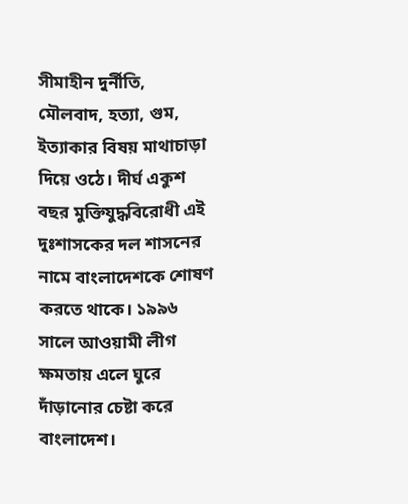সীমাহীন দুর্নীতি, মৌলবাদ, হত্যা, গুম, ইত্যাকার বিষয় মাথাচাড়া দিয়ে ওঠে। দীর্ঘ একুশ বছর মুক্তিযুদ্ধবিরোধী এই দুঃশাসকের দল শাসনের নামে বাংলাদেশকে শোষণ করতে থাকে। ১৯৯৬ সালে আওয়ামী লীগ ক্ষমতায় এলে ঘুরে দাঁড়ানোর চেষ্টা করে বাংলাদেশ।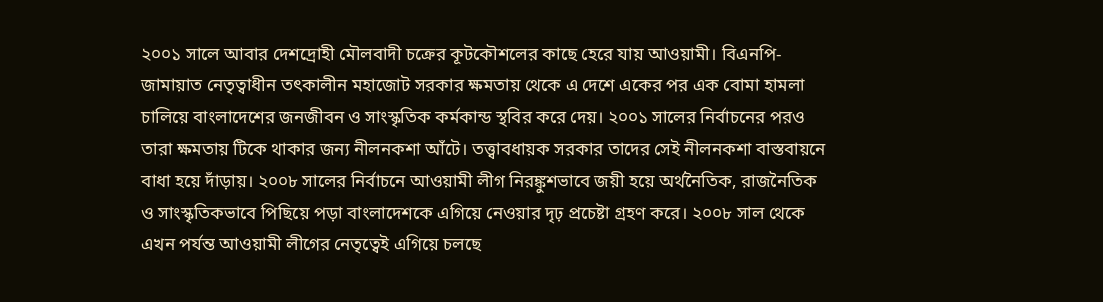২০০১ সালে আবার দেশদ্রোহী মৌলবাদী চক্রের কূটকৌশলের কাছে হেরে যায় আওয়ামী। বিএনপি-জামায়াত নেতৃত্বাধীন তৎকালীন মহাজোট সরকার ক্ষমতায় থেকে এ দেশে একের পর এক বোমা হামলা চালিয়ে বাংলাদেশের জনজীবন ও সাংস্কৃতিক কর্মকান্ড স্থবির করে দেয়। ২০০১ সালের নির্বাচনের পরও তারা ক্ষমতায় টিকে থাকার জন্য নীলনকশা আঁটে। তত্ত্বাবধায়ক সরকার তাদের সেই নীলনকশা বাস্তবায়নে বাধা হয়ে দাঁড়ায়। ২০০৮ সালের নির্বাচনে আওয়ামী লীগ নিরঙ্কুশভাবে জয়ী হয়ে অর্থনৈতিক, রাজনৈতিক ও সাংস্কৃতিকভাবে পিছিয়ে পড়া বাংলাদেশকে এগিয়ে নেওয়ার দৃঢ় প্রচেষ্টা গ্রহণ করে। ২০০৮ সাল থেকে এখন পর্যন্ত আওয়ামী লীগের নেতৃত্বেই এগিয়ে চলছে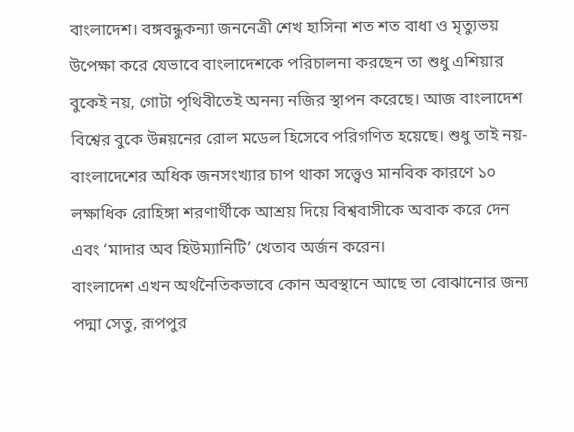বাংলাদেশ। বঙ্গবন্ধুকন্যা জননেত্রী শেখ হাসিনা শত শত বাধা ও মৃত্যুভয় উপেক্ষা করে যেভাবে বাংলাদেশকে পরিচালনা করছেন তা শুধু এশিয়ার বুকেই নয়, গোটা পৃথিবীতেই অনন্য নজির স্থাপন করেছে। আজ বাংলাদেশ বিশ্বের বুকে উন্নয়নের রোল মডেল হিসেবে পরিগণিত হয়েছে। শুধু তাই নয়- বাংলাদেশের অধিক জনসংখ্যার চাপ থাকা সত্ত্বেও মানবিক কারণে ১০ লক্ষাধিক রোহিঙ্গা শরণার্থীকে আশ্রয় দিয়ে বিশ্ববাসীকে অবাক করে দেন এবং ‘মাদার অব হিউম্যানিটি’ খেতাব অর্জন করেন।
বাংলাদেশ এখন অর্থনৈতিকভাবে কোন অবস্থানে আছে তা বোঝানোর জন্য পদ্মা সেতু, রূপপুর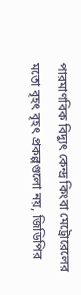পারমাণবিক বিদ্যুৎ কেন্দ্র কিংবা মেট্রোরেলের মতো বৃহৎ বৃহৎ প্রকল্পগুলো নয়, জিডিপির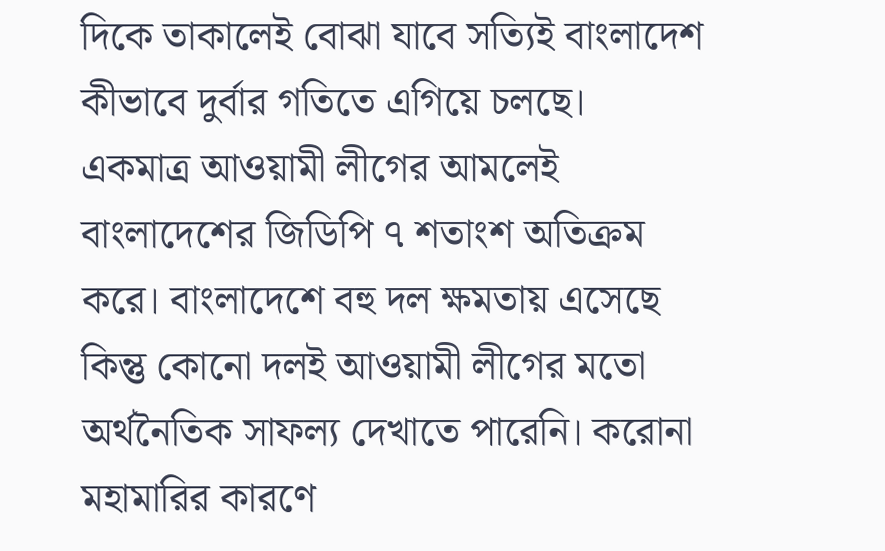দিকে তাকালেই বোঝা যাবে সত্যিই বাংলাদেশ কীভাবে দুর্বার গতিতে এগিয়ে চলছে। একমাত্র আওয়ামী লীগের আমলেই বাংলাদেশের জিডিপি ৭ শতাংশ অতিক্রম করে। বাংলাদেশে বহু দল ক্ষমতায় এসেছে কিন্তু কোনো দলই আওয়ামী লীগের মতো অর্থনৈতিক সাফল্য দেখাতে পারেনি। করোনা মহামারির কারণে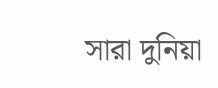সারা দুনিয়া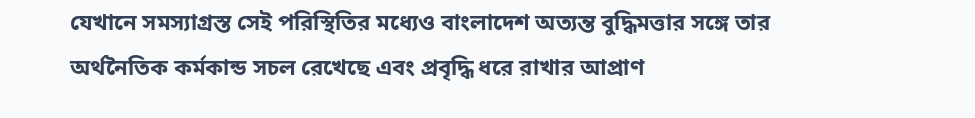যেখানে সমস্যাগ্রস্ত সেই পরিস্থিতির মধ্যেও বাংলাদেশ অত্যন্ত বুদ্ধিমত্তার সঙ্গে তার অর্থনৈতিক কর্মকান্ড সচল রেখেছে এবং প্রবৃদ্ধি ধরে রাখার আপ্রাণ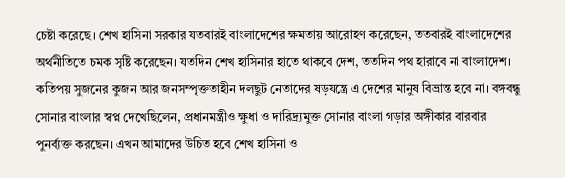চেষ্টা করেছে। শেখ হাসিনা সরকার যতবারই বাংলাদেশের ক্ষমতায় আরোহণ করেছেন, ততবারই বাংলাদেশের অর্থনীতিতে চমক সৃষ্টি করেছেন। যতদিন শেখ হাসিনার হাতে থাকবে দেশ, ততদিন পথ হারাবে না বাংলাদেশ। কতিপয় সুজনের কুজন আর জনসম্পৃক্ততাহীন দলছুট নেতাদের ষড়যন্ত্রে এ দেশের মানুষ বিভ্রান্ত হবে না। বঙ্গবন্ধু সোনার বাংলার স্বপ্ন দেখেছিলেন, প্রধানমন্ত্রীও ক্ষুধা ও দারিদ্র্যমুক্ত সোনার বাংলা গড়ার অঙ্গীকার বারবার পুনর্ব্যক্ত করছেন। এখন আমাদের উচিত হবে শেখ হাসিনা ও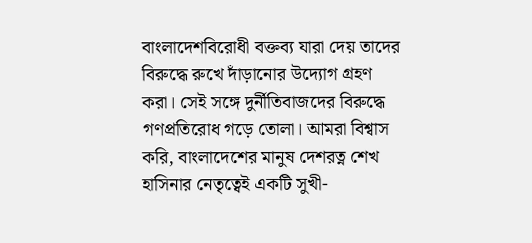বাংলাদেশবিরোধী বক্তব্য যারা দেয় তাদের বিরুদ্ধে রুখে দাঁড়ানোর উদ্যোগ গ্রহণ করা। সেই সঙ্গে দুর্নীতিবাজদের বিরুদ্ধে গণপ্রতিরোধ গড়ে তোলা। আমরা বিশ্বাস করি, বাংলাদেশের মানুষ দেশরত্ন শেখ হাসিনার নেতৃত্বেই একটি সুখী-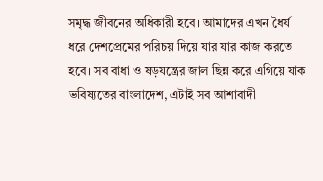সমৃদ্ধ জীবনের অধিকারী হবে। আমাদের এখন ধৈর্য ধরে দেশপ্রেমের পরিচয় দিয়ে যার যার কাজ করতে হবে। সব বাধা ও ষড়যন্ত্রের জাল ছিন্ন করে এগিয়ে যাক ভবিষ্যতের বাংলাদেশ, এটাই সব আশাবাদী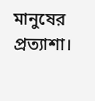মানুষের প্রত্যাশা।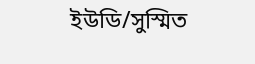ইউডি/সুস্মিত